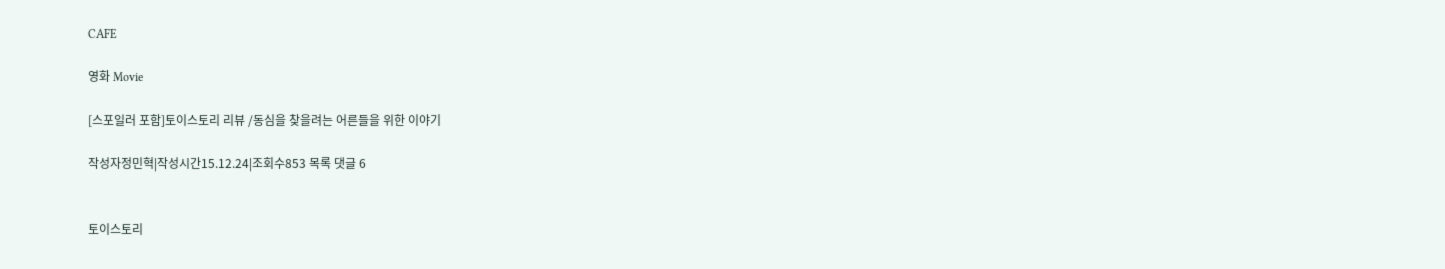CAFE

영화 Movie

[스포일러 포함]토이스토리 리뷰 /동심을 찾을려는 어른들을 위한 이야기

작성자정민혁|작성시간15.12.24|조회수853 목록 댓글 6


토이스토리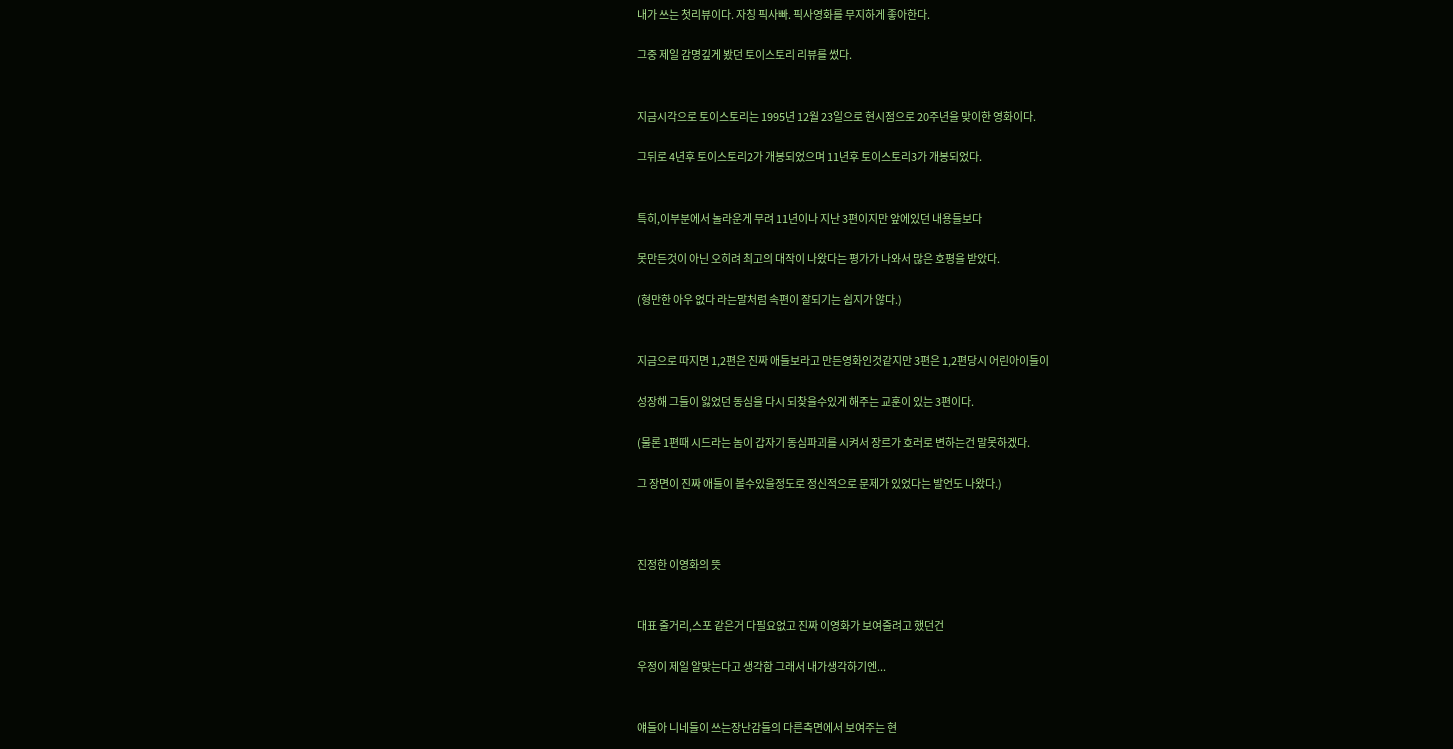내가 쓰는 첫리뷰이다. 자칭 픽사빠. 픽사영화를 무지하게 좋아한다.

그중 제일 감명깊게 봤던 토이스토리 리뷰를 썼다.


지금시각으로 토이스토리는 1995년 12월 23일으로 현시점으로 20주년을 맞이한 영화이다.

그뒤로 4년후 토이스토리2가 개봉되었으며 11년후 토이스토리3가 개봉되었다.


특히,이부분에서 놀라운게 무려 11년이나 지난 3편이지만 앞에있던 내용들보다

못만든것이 아닌 오히려 최고의 대작이 나왔다는 평가가 나와서 많은 호평을 받았다.

(형만한 아우 없다 라는말처럼 속편이 잘되기는 쉽지가 않다.)


지금으로 따지면 1,2편은 진짜 애들보라고 만든영화인것같지만 3편은 1,2편당시 어린아이들이

성장해 그들이 잃었던 동심을 다시 되찾을수있게 해주는 교훈이 있는 3편이다.

(물론 1편때 시드라는 놈이 갑자기 동심파괴를 시켜서 장르가 호러로 변하는건 말못하겠다.

그 장면이 진짜 애들이 볼수있을정도로 정신적으로 문제가 있었다는 발언도 나왔다.)



진정한 이영화의 뜻


대표 줄거리,스포 같은거 다필요없고 진짜 이영화가 보여줄려고 했던건

우정이 제일 알맞는다고 생각함 그래서 내가생각하기엔...


얘들아 니네들이 쓰는장난감들의 다른측면에서 보여주는 현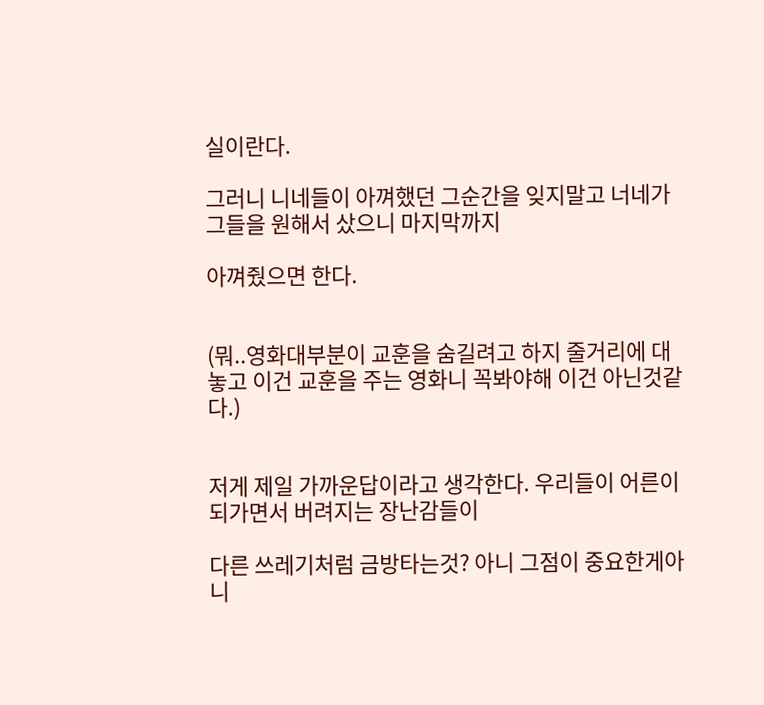실이란다.

그러니 니네들이 아껴했던 그순간을 잊지말고 너네가 그들을 원해서 샀으니 마지막까지

아껴줬으면 한다.


(뭐..영화대부분이 교훈을 숨길려고 하지 줄거리에 대놓고 이건 교훈을 주는 영화니 꼭봐야해 이건 아닌것같다.)


저게 제일 가까운답이라고 생각한다. 우리들이 어른이되가면서 버려지는 장난감들이

다른 쓰레기처럼 금방타는것? 아니 그점이 중요한게아니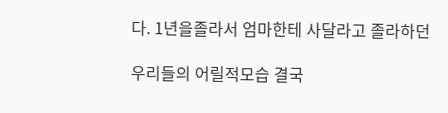다. 1년을졸라서 엄마한테 사달라고 졸라하던

우리들의 어릴적모습 결국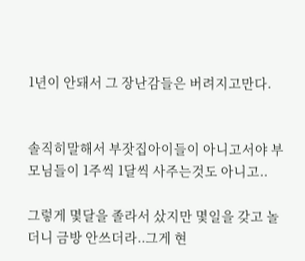1년이 안돼서 그 장난감들은 버려지고만다.


솔직히말해서 부잣집아이들이 아니고서야 부모님들이 1주씩 1달씩 사주는것도 아니고..

그렇게 몇달을 졸라서 샀지만 몇일을 갖고 놀더니 금방 안쓰더라..그게 현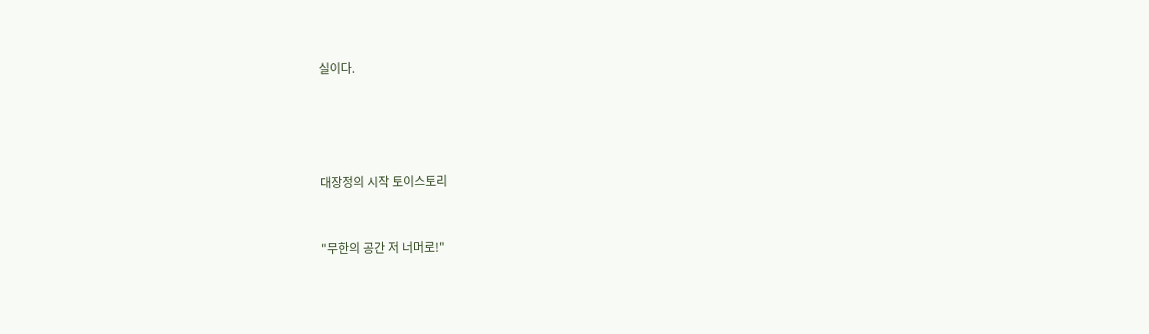실이다.






대장정의 시작 토이스토리



"무한의 공간 저 너머로!"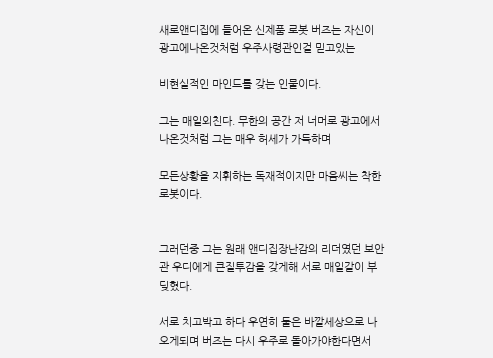새로앤디집에 들어온 신제품 로봇 버즈는 자신이 광고에나온것처럼 우주사령관인걸 믿고있는

비현실적인 마인드를 갖는 인물이다.

그는 매일외친다. 무한의 공간 저 너머로 광고에서 나온것처럼 그는 매우 허세가 가득하며

모든상황을 지휘하는 독재적이지만 마음씨는 착한 로봇이다.


그러던중 그는 원래 앤디집장난감의 리더였던 보안관 우디에게 큰질투감을 갖게해 서로 매일같이 부딪혔다.

서로 치고박고 하다 우연히 둘은 바깥세상으로 나오게되며 버즈는 다시 우주로 돌아가야한다면서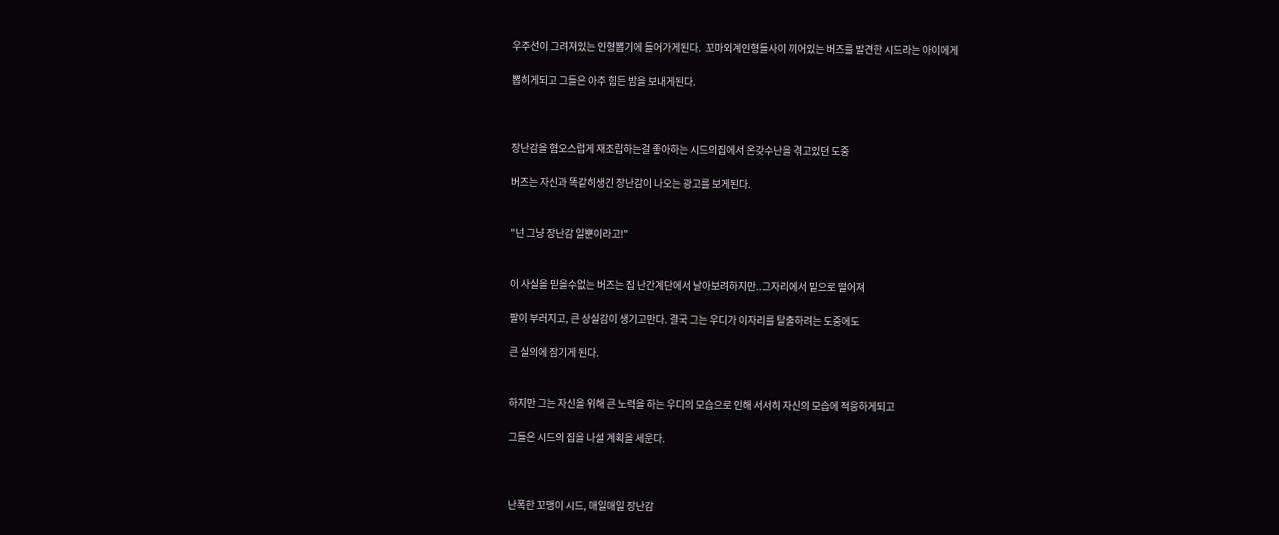우주선이 그려져있는 인형뽑기에 들어가게된다.  꼬마외계인형들사이 끼어있는 버즈를 발견한 시드라는 아이에게

뽑히게되고 그들은 아주 힘든 밤을 보내게된다.



장난감을 혐오스럽게 재조립하는걸 좋아하는 시드의집에서 온갖수난을 겪고있던 도중

버즈는 자신과 똑같히생긴 장난감이 나오는 광고를 보게된다.


"넌 그냥 장난감 일뿐이라고!"


이 사실을 믿을수없는 버즈는 집 난간계단에서 날아보려하지만..그자리에서 밑으로 떨어져

팔이 부러지고, 큰 상실감이 생기고만다. 결국 그는 우디가 이자리를 탈출하려는 도중에도

큰 실의에 잠기게 된다.


하지만 그는 자신을 위해 큰 노력을 하는 우디의 모습으로 인해 서서히 자신의 모습에 적응하게되고

그들은 시드의 집을 나설 계획을 세운다.



난폭한 꼬맹이 시드, 매일매일 장난감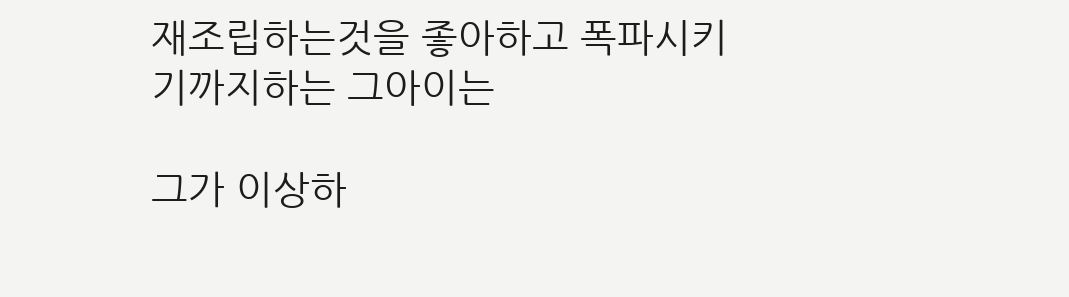재조립하는것을 좋아하고 폭파시키기까지하는 그아이는

그가 이상하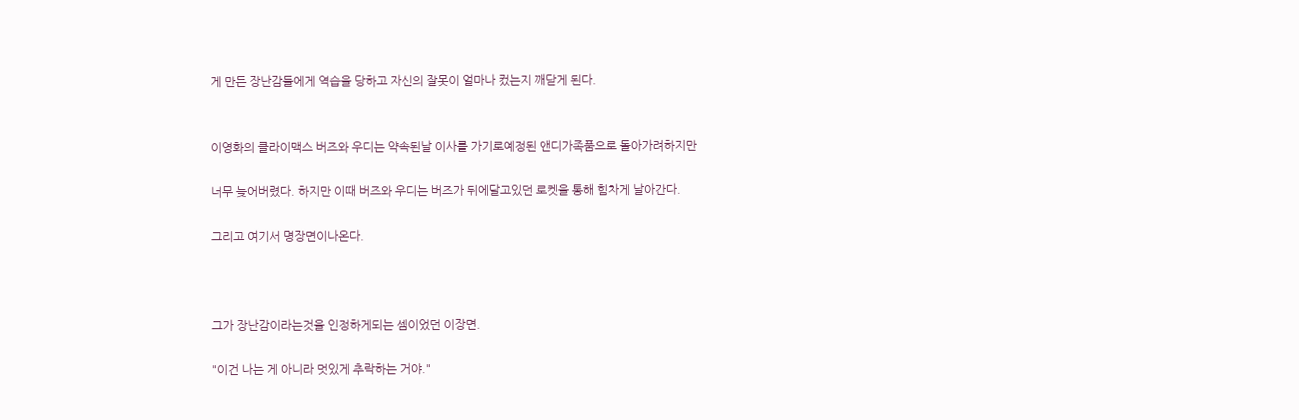게 만든 장난감들에게 역습을 당하고 자신의 잘못이 얼마나 컸는지 깨닫게 된다.


이영화의 클라이맥스 버즈와 우디는 약속된날 이사를 가기로예정된 앤디가족품으로 돌아가려하지만

너무 늦어버렸다. 하지만 이때 버즈와 우디는 버즈가 뒤에달고있던 로켓을 통해 힘차게 날아간다.

그리고 여기서 명장면이나온다.



그가 장난감이라는것을 인정하게되는 셈이었던 이장면.

"이건 나는 게 아니라 멋있게 추락하는 거야."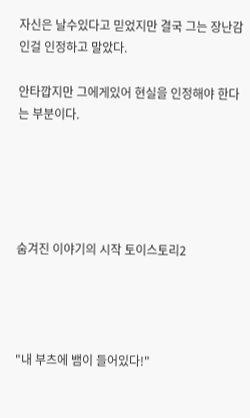자신은 날수있다고 믿었지만 결국 그는 장난감인걸 인정하고 말았다.

안타깝지만 그에게있어 현실을 인정해야 한다는 부분이다.





숨겨진 이야기의 시작 토이스토리2




"내 부츠에 뱀이 들어있다!"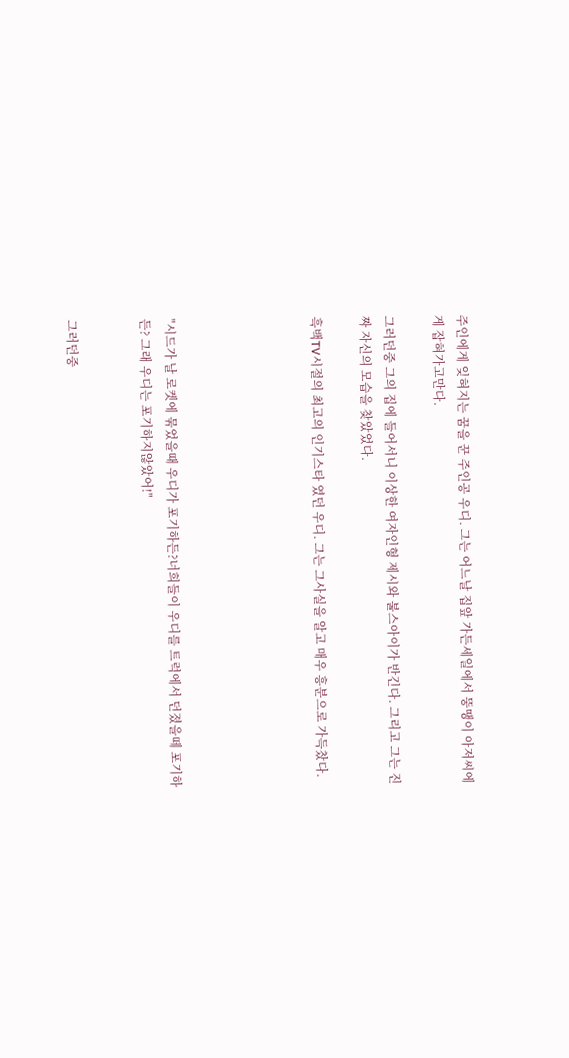주인에게 잊혀지는 꿈을 꾼 주인공 우디. 그는 어느날 집앞 가든세일에서 뚱땡이 아저씨에게 잡혀가고만다.

그러던중 그의 집에 들어서니 이상한 여자인형 제시와 불스아이가 반긴다. 그리고 그는 진짜 자신의 모습을 찾았었다.

흑백TV시절의 최고의 인기스타 였던 우디. 그는 그사실을 알고 매우 흥분으로 가득찼다.





"시드가 날 로켓에 묶었을때 우디가 포기하든?너희들이 우디를 트럭에서 던졌을떼 포기하든? 그래 우디는 포기하지않았어!"


그러던중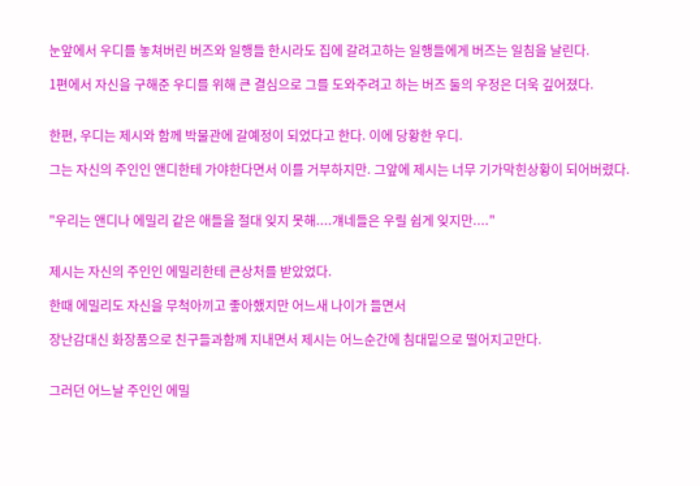눈앞에서 우디를 놓쳐버린 버즈와 일행들 한시라도 집에 갈려고하는 일행들에게 버즈는 일침을 날린다.

1편에서 자신을 구해준 우디를 위해 큰 결심으로 그를 도와주려고 하는 버즈 둘의 우정은 더욱 깊어졌다.


한편, 우디는 제시와 함께 박물관에 갈예정이 되었다고 한다. 이에 당황한 우디.

그는 자신의 주인인 앤디한테 가야한다면서 이를 거부하지만. 그앞에 제시는 너무 기가막힌상황이 되어버렸다.


"우리는 앤디나 에밀리 같은 애들을 절대 잊지 못해....걔네들은 우릴 쉽게 잊지만...."


제시는 자신의 주인인 에밀리한테 큰상처를 받았었다.

한때 에밀리도 자신을 무척아끼고 좋아했지만 어느새 나이가 들면서

장난감대신 화장품으로 친구들과함께 지내면서 제시는 어느순간에 침대밑으로 떨어지고만다.


그러던 어느날 주인인 에밀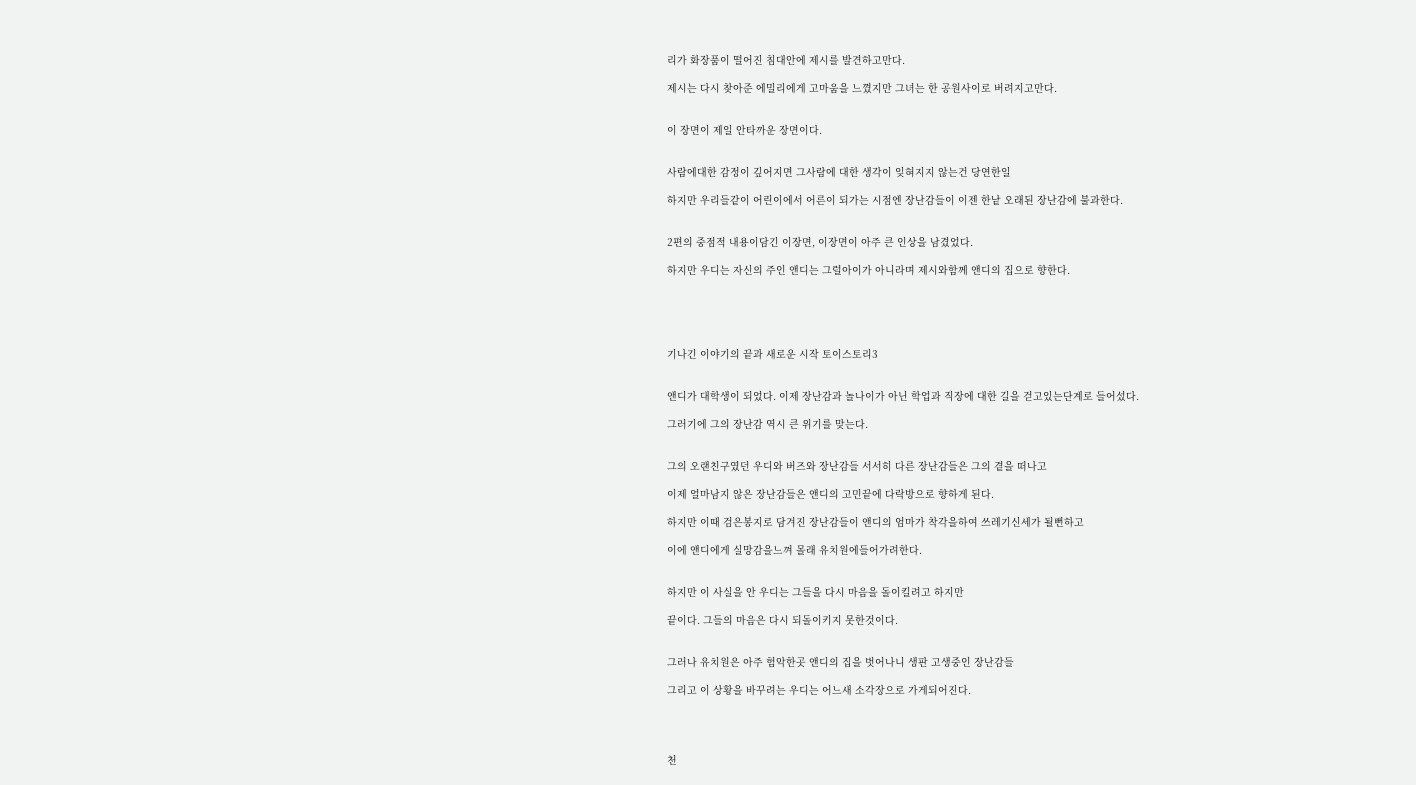리가 화장품이 떨어진 침대안에 제시를 발견하고만다.

제시는 다시 찾아준 에밀리에게 고마움을 느꼈지만 그녀는 한 공원사이로 버려지고만다.


이 장면이 제일 안타까운 장면이다.


사람에대한 감정이 깊어지면 그사람에 대한 생각이 잊혀지지 않는건 당연한일

하지만 우리들같이 어린이에서 어른이 되가는 시점엔 장난감들이 이젠 한낱 오래된 장난감에 불과한다.


2편의 중점적 내용이담긴 이장면, 이장면이 아주 큰 인상을 남겼었다.

하지만 우디는 자신의 주인 앤디는 그럴아이가 아니라며 제시와함께 앤디의 집으로 향한다.





기나긴 이야기의 끝과 새로운 시작 토이스토리3


앤디가 대학생이 되었다. 이제 장난감과 놀나이가 아닌 학업과 직장에 대한 길을 걷고있는단계로 들어섰다.

그러기에 그의 장난감 역시 큰 위기를 맞는다.


그의 오랜친구였던 우디와 버즈와 장난감들 서서히 다른 장난감들은 그의 곁을 떠나고

이제 얼마남지 않은 장난감들은 앤디의 고민끝에 다락방으로 향하게 된다.

하지만 이때 검은봉지로 담겨진 장난감들이 앤디의 엄마가 착각을하여 쓰레기신세가 될뻔하고

이에 앤디에게 실망감을느껴 몰래 유치원에들어가려한다.


하지만 이 사실을 안 우디는 그들을 다시 마음을 돌이킬려고 하지만

끝이다. 그들의 마음은 다시 되돌이키지 못한것이다.


그러나 유치원은 아주 험악한곳 앤디의 집을 벗어나니 생판 고생중인 장난감들

그리고 이 상황을 바꾸려는 우디는 어느새 소각장으로 가게되어진다.




천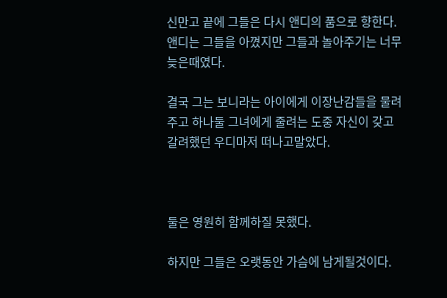신만고 끝에 그들은 다시 앤디의 품으로 향한다. 앤디는 그들을 아꼈지만 그들과 놀아주기는 너무 늦은때였다.

결국 그는 보니라는 아이에게 이장난감들을 물려주고 하나둘 그녀에게 줄려는 도중 자신이 갖고갈려했던 우디마저 떠나고말았다.



둘은 영원히 함께하질 못했다.

하지만 그들은 오랫동안 가슴에 남게될것이다.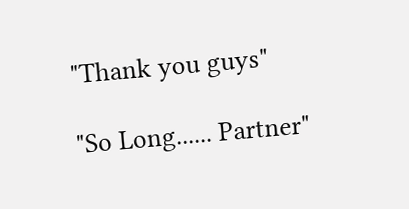"Thank you guys"

"So Long...... Partner"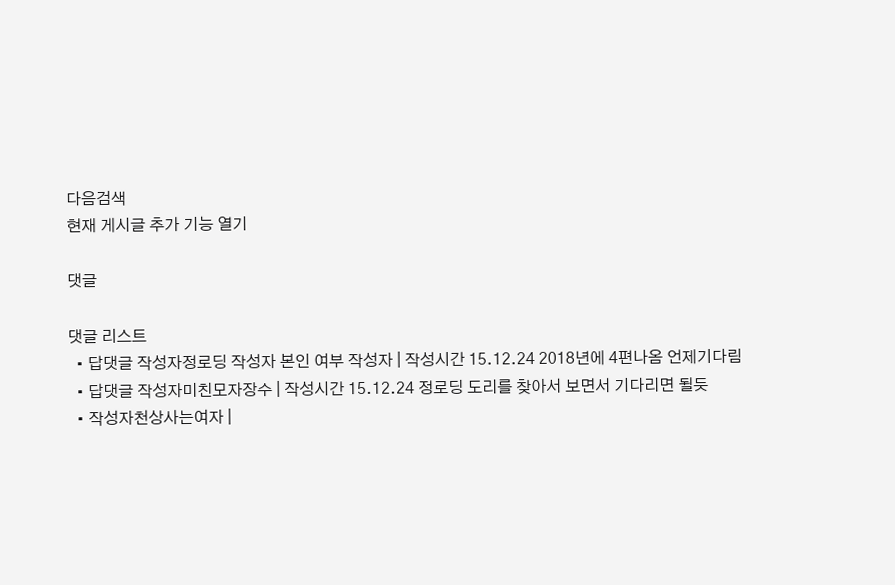다음검색
현재 게시글 추가 기능 열기

댓글

댓글 리스트
  • 답댓글 작성자정로딩 작성자 본인 여부 작성자 | 작성시간 15.12.24 2018년에 4편나옴 언제기다림
  • 답댓글 작성자미친모자장수 | 작성시간 15.12.24 정로딩 도리를 찾아서 보면서 기다리면 될듯
  • 작성자천상사는여자 |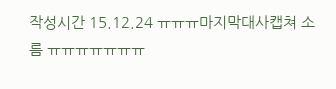작성시간 15.12.24 ㅠㅠㅠ마지막대사캡쳐 소름 ㅠㅠㅠㅠㅠㅠㅠ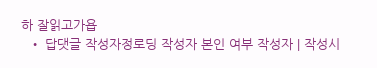하 잘읽고가욥
  • 답댓글 작성자정로딩 작성자 본인 여부 작성자 | 작성시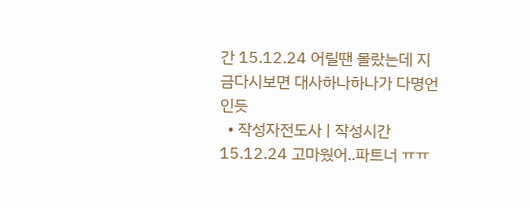간 15.12.24 어릴땐 몰랐는데 지금다시보면 대사하나하나가 다명언인듯
  • 작성자전도사 | 작성시간 15.12.24 고마웠어..파트너 ㅠㅠ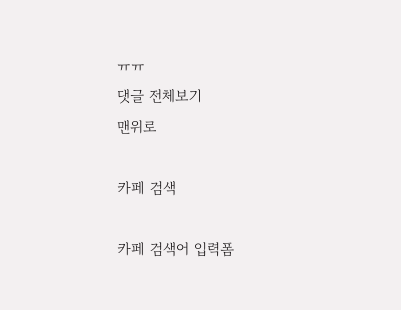ㅠㅠ
댓글 전체보기
맨위로

카페 검색

카페 검색어 입력폼